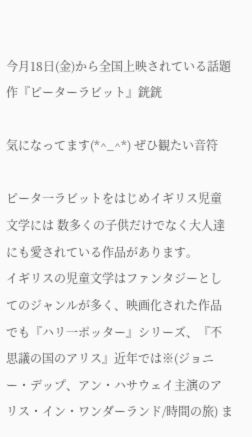今月18日(金)から全国上映されている話題作『ピーターラビット』銧銧

気になってます(*^_^*) ぜひ観たい音符

ピータ一ラビットをはじめイギリス児童文学には 数多くの子供だけでなく大人達にも愛されている作品があります。
イギリスの児童文学はファンタジーとしてのジャンルが多く、映画化された作品でも『ハリ一ポッター』シリーズ、『不思議の国のアリス』近年では※(ジョニー・デップ、アン・ハサウェイ主演のアリス・イン・ワンダーランド/時間の旅) ま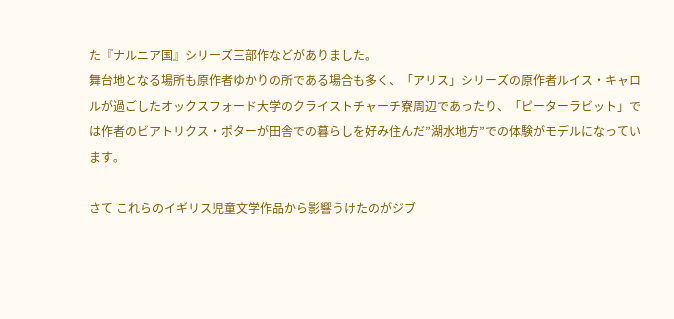た『ナルニア国』シリーズ三部作などがありました。
舞台地となる場所も原作者ゆかりの所である場合も多く、「アリス」シリーズの原作者ルイス・キャロルが過ごしたオックスフォード大学のクライストチャーチ寮周辺であったり、「ピーターラビット」では作者のビアトリクス・ポターが田舎での暮らしを好み住んだ”湖水地方”での体験がモデルになっています。

さて これらのイギリス児童文学作品から影響うけたのがジブ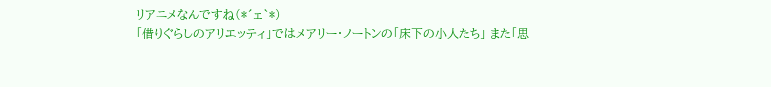リアニメなんですね(*´ェ`*)
「借りぐらしのアリエッティ」ではメアリー・ノートンの「床下の小人たち」 また「思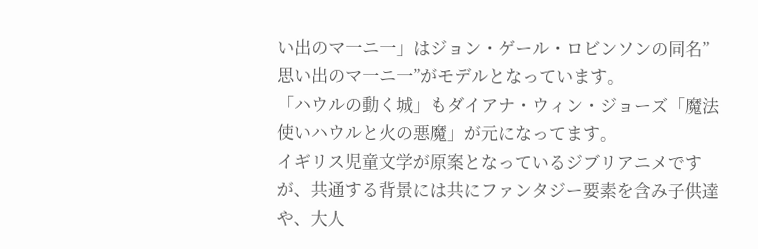い出のマ一ニ一」はジョン・ゲール・ロビンソンの同名”思い出のマ一ニ一”がモデルとなっています。
「ハウルの動く城」もダイアナ・ウィン・ジョーズ「魔法使いハウルと火の悪魔」が元になってます。
イギリス児童文学が原案となっているジブリアニメですが、共通する背景には共にファンタジー要素を含み子供達や、大人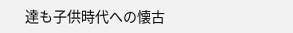達も子供時代への懐古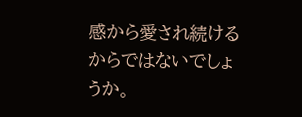感から愛され続けるからではないでしょうか。